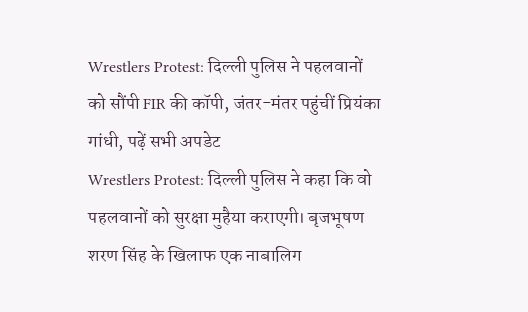Wrestlers Protest: दिल्ली पुलिस ने पहलवानों को सौंपी FIR की कॉपी, जंतर-मंतर पहुंचीं प्रियंका गांधी, पढ़ें सभी अपडेट
Wrestlers Protest: दिल्ली पुलिस ने कहा कि वो पहलवानों को सुरक्षा मुहैया कराएगी। बृजभूषण शरण सिंह के खिलाफ एक नाबालिग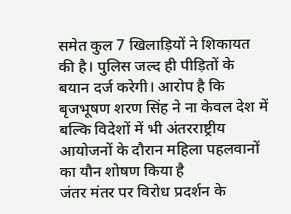समेत कुल 7 खिलाड़ियों ने शिकायत की है। पुलिस जल्द ही पीड़ितों के बयान दर्ज करेगी। आरोप है कि बृजभूषण शरण सिंह ने ना केवल देश में बल्कि विदेशों में भी अंतरराष्ट्रीय आयोजनों के दौरान महिला पहलवानों का यौन शोषण किया है
जंतर मंतर पर विरोध प्रदर्शन के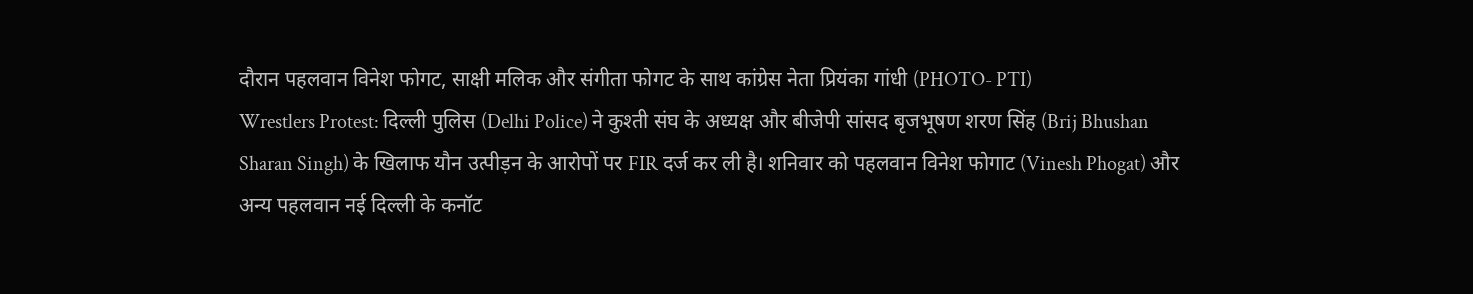दौरान पहलवान विनेश फोगट, साक्षी मलिक और संगीता फोगट के साथ कांग्रेस नेता प्रियंका गांधी (PHOTO- PTI)
Wrestlers Protest: दिल्ली पुलिस (Delhi Police) ने कुश्ती संघ के अध्यक्ष और बीजेपी सांसद बृजभूषण शरण सिंह (Brij Bhushan Sharan Singh) के खिलाफ यौन उत्पीड़न के आरोपों पर FIR दर्ज कर ली है। शनिवार को पहलवान विनेश फोगाट (Vinesh Phogat) और अन्य पहलवान नई दिल्ली के कनॉट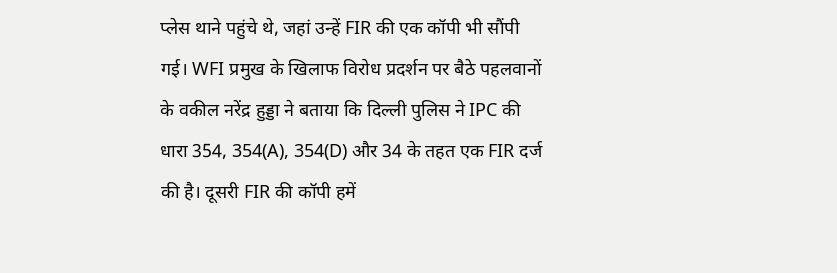प्लेस थाने पहुंचे थे, जहां उन्हें FIR की एक कॉपी भी सौंपी गई। WFI प्रमुख के खिलाफ विरोध प्रदर्शन पर बैठे पहलवानों के वकील नरेंद्र हुड्डा ने बताया कि दिल्ली पुलिस ने IPC की धारा 354, 354(A), 354(D) और 34 के तहत एक FIR दर्ज की है। दूसरी FIR की कॉपी हमें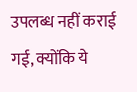उपलब्ध नहीं कराई गई, क्योंकि ये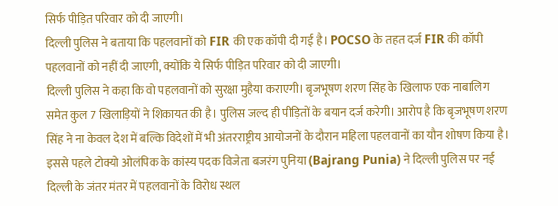सिर्फ पीड़ित परिवार को दी जाएगी।
दिल्ली पुलिस ने बताया कि पहलवानों को FIR की एक कॉपी दी गई है। POCSO के तहत दर्ज FIR की कॉपी पहलवानों को नहीं दी जाएगी, क्योंकि ये सिर्फ पीड़ित परिवार को दी जाएगी।
दिल्ली पुलिस ने कहा कि वो पहलवानों को सुरक्षा मुहैया कराएगी। बृजभूषण शरण सिंह के खिलाफ एक नाबालिग समेत कुल 7 खिलाड़ियों ने शिकायत की है। पुलिस जल्द ही पीड़ितों के बयान दर्ज करेगी। आरोप है कि बृजभूषण शरण सिंह ने ना केवल देश में बल्कि विदेशों में भी अंतरराष्ट्रीय आयोजनों के दौरान महिला पहलवानों का यौन शोषण किया है।
इससे पहले टोक्यो ओलंपिक के कांस्य पदक विजेता बजरंग पुनिया (Bajrang Punia) ने दिल्ली पुलिस पर नई दिल्ली के जंतर मंतर में पहलवानों के विरोध स्थल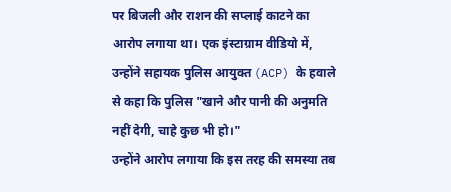पर बिजली और राशन की सप्लाई काटने का आरोप लगाया था। एक इंस्टाग्राम वीडियो में, उन्होंने सहायक पुलिस आयुक्त (ACP) के हवाले से कहा कि पुलिस "खाने और पानी की अनुमति नहीं देगी, चाहे कुछ भी हो।"
उन्होंने आरोप लगाया कि इस तरह की समस्या तब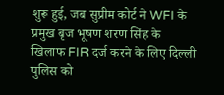शुरू हुई, जब सुप्रीम कोर्ट ने WFI के प्रमुख बृज भूषण शरण सिंह के खिलाफ FIR दर्ज करने के लिए दिल्ली पुलिस को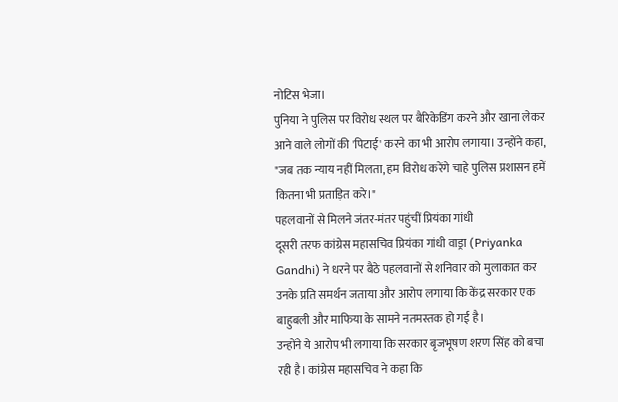नोटिस भेजा।
पुनिया ने पुलिस पर विरोध स्थल पर बैरिकेडिंग करने और खाना लेकर आने वाले लोगों की 'पिटाई' करने का भी आरोप लगाया। उन्होंने कहा, "जब तक न्याय नहीं मिलता, हम विरोध करेंगे चाहे पुलिस प्रशासन हमें कितना भी प्रताड़ित करे।"
पहलवानों से मिलने जंतर-मंतर पहुंचीं प्रियंका गांधी
दूसरी तरफ कांग्रेस महासचिव प्रियंका गांधी वाड्रा (Priyanka Gandhi) ने धरने पर बैठे पहलवानों से शनिवार को मुलाकात कर उनके प्रति समर्थन जताया और आरोप लगाया कि केंद्र सरकार एक बाहुबली और माफिया के सामने नतमस्तक हो गई है।
उन्होंने ये आरोप भी लगाया कि सरकार बृजभूषण शरण सिंह को बचा रही है। कांग्रेस महासचिव ने कहा कि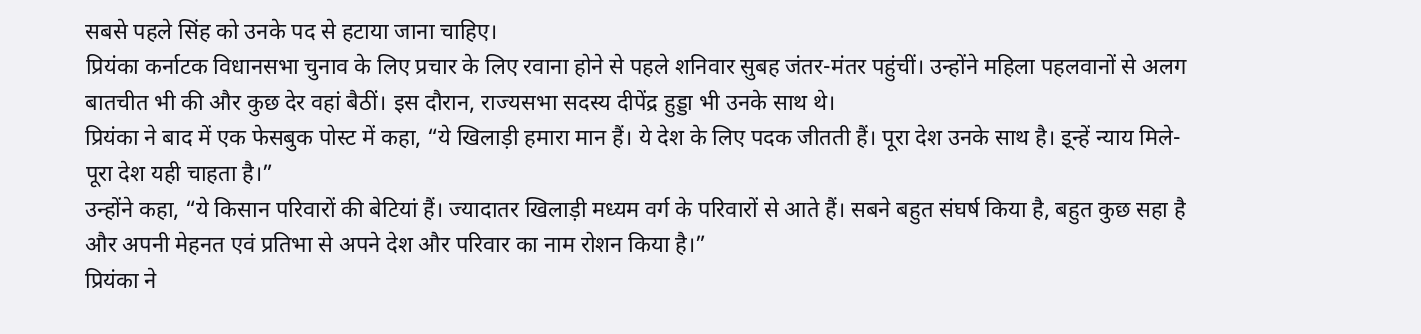सबसे पहले सिंह को उनके पद से हटाया जाना चाहिए।
प्रियंका कर्नाटक विधानसभा चुनाव के लिए प्रचार के लिए रवाना होने से पहले शनिवार सुबह जंतर-मंतर पहुंचीं। उन्होंने महिला पहलवानों से अलग बातचीत भी की और कुछ देर वहां बैठीं। इस दौरान, राज्यसभा सदस्य दीपेंद्र हुड्डा भी उनके साथ थे।
प्रियंका ने बाद में एक फेसबुक पोस्ट में कहा, “ये खिलाड़ी हमारा मान हैं। ये देश के लिए पदक जीतती हैं। पूरा देश उनके साथ है। इ्न्हें न्याय मिले-पूरा देश यही चाहता है।”
उन्होंने कहा, “ये किसान परिवारों की बेटियां हैं। ज्यादातर खिलाड़ी मध्यम वर्ग के परिवारों से आते हैं। सबने बहुत संघर्ष किया है, बहुत कुछ सहा है और अपनी मेहनत एवं प्रतिभा से अपने देश और परिवार का नाम रोशन किया है।”
प्रियंका ने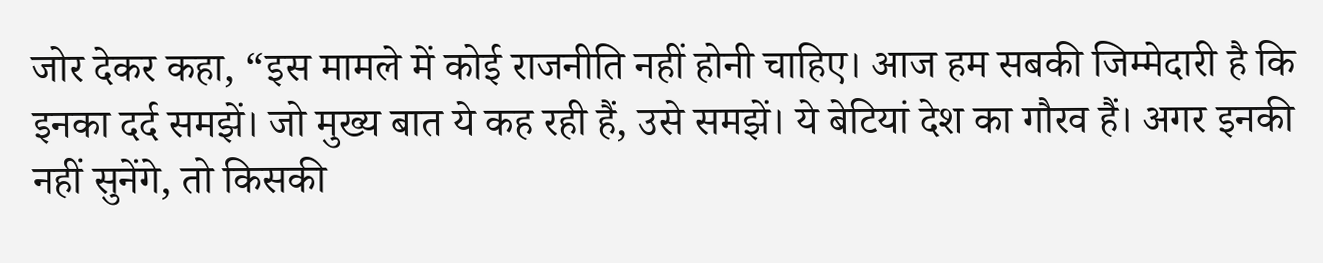जोर देकर कहा, “इस मामले में कोई राजनीति नहीं होनी चाहिए। आज हम सबकी जिम्मेदारी है कि इनका दर्द समझें। जो मुख्य बात ये कह रही हैं, उसे समझें। ये बेटियां देश का गौरव हैं। अगर इनकी नहीं सुनेंगे, तो किसकी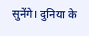सुनेंगे। दुनिया के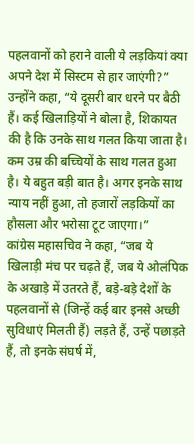पहलवानों को हराने वाली ये लड़कियां क्या अपने देश में सिस्टम से हार जाएंगी?”
उन्होंने कहा, “ये दूसरी बार धरने पर बैठी हैं। कई खिलाड़ियों ने बोला है, शिकायत की है कि उनके साथ गलत किया जाता है। कम उम्र की बच्चियों के साथ गलत हुआ है। ये बहुत बड़ी बात है। अगर इनके साथ न्याय नहीं हुआ, तो हजारों लड़कियों का हौसला और भरोसा टूट जाएगा।”
कांग्रेस महासचिव ने कहा, “जब ये खिलाड़ी मंच पर चढ़ते हैं, जब ये ओलंपिक के अखाड़े में उतरते हैं, बड़े-बड़े देशों के पहलवानों से (जिन्हें कई बार इनसे अच्छी सुविधाएं मिलती हैं) लड़ते हैं, उन्हें पछाड़ते हैं, तो इनके संघर्ष में,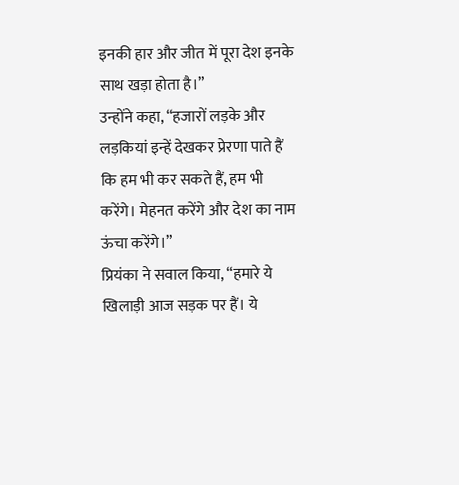इनकी हार और जीत में पूरा देश इनके साथ खड़ा होता है।”
उन्होंने कहा, “हजारों लड़के और लड़कियां इन्हें देखकर प्रेरणा पाते हैं कि हम भी कर सकते हैं, हम भी करेंगे। मेहनत करेंगे और देश का नाम ऊंचा करेंगे।”
प्रियंका ने सवाल किया, “हमारे ये खिलाड़ी आज सड़क पर हैं। ये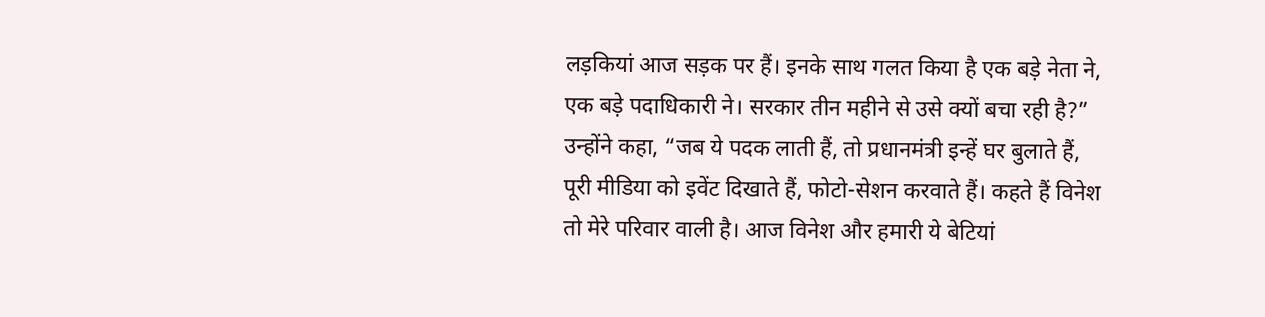लड़कियां आज सड़क पर हैं। इनके साथ गलत किया है एक बड़े नेता ने, एक बड़े पदाधिकारी ने। सरकार तीन महीने से उसे क्यों बचा रही है?”
उन्होंने कहा, “जब ये पदक लाती हैं, तो प्रधानमंत्री इन्हें घर बुलाते हैं, पूरी मीडिया को इवेंट दिखाते हैं, फोटो-सेशन करवाते हैं। कहते हैं विनेश तो मेरे परिवार वाली है। आज विनेश और हमारी ये बेटियां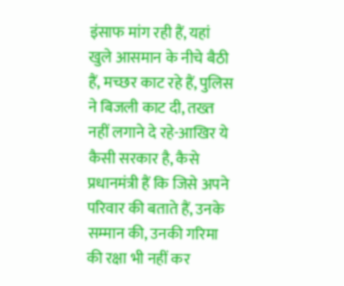इंसाफ मांग रही हैं, यहां खुले आसमान के नीचे बैठी हैं, मच्छर काट रहे हैं, पुलिस ने बिजली काट दी, तख्त नहीं लगाने दे रहे-आखिर ये कैसी सरकार है, कैसे प्रधानमंत्री हैं कि जिसे अपने परिवार की बताते हैं, उनके सम्मान की, उनकी गरिमा की रक्षा भी नहीं कर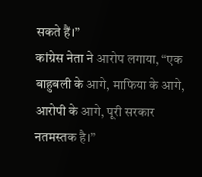सकते हैं।”
कांग्रेस नेता ने आरोप लगाया, “एक बाहुबली के आगे, माफिया के आगे, आरोपी के आगे, पूरी सरकार नतमस्तक है।”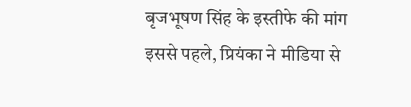बृजभूषण सिंह के इस्तीफे की मांग
इससे पहले, प्रियंका ने मीडिया से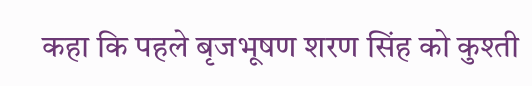कहा कि पहले बृजभूषण शरण सिंह को कुश्ती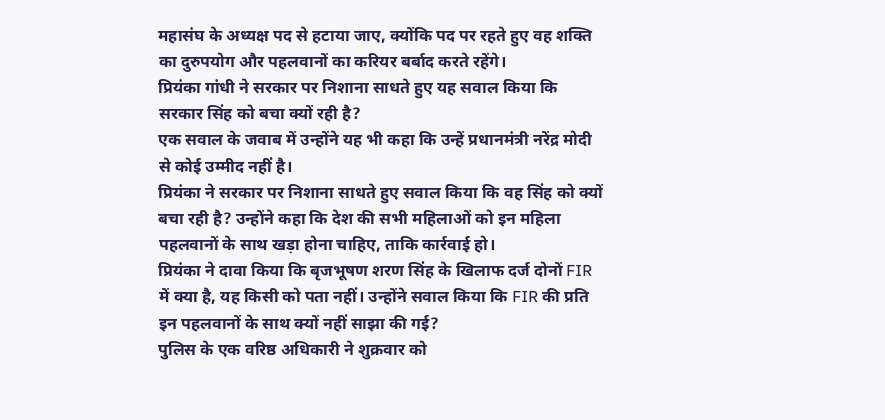महासंघ के अध्यक्ष पद से हटाया जाए, क्योंकि पद पर रहते हुए वह शक्ति का दुरुपयोग और पहलवानों का करियर बर्बाद करते रहेंगे।
प्रियंका गांधी ने सरकार पर निशाना साधते हुए यह सवाल किया कि सरकार सिंह को बचा क्यों रही है?
एक सवाल के जवाब में उन्होंने यह भी कहा कि उन्हें प्रधानमंत्री नरेंद्र मोदी से कोई उम्मीद नहीं है।
प्रियंका ने सरकार पर निशाना साधते हुए सवाल किया कि वह सिंह को क्यों बचा रही है? उन्होंने कहा कि देश की सभी महिलाओं को इन महिला पहलवानों के साथ खड़ा होना चाहिए, ताकि कार्रवाई हो।
प्रियंका ने दावा किया कि बृजभूषण शरण सिंह के खिलाफ दर्ज दोनों FIR में क्या है, यह किसी को पता नहीं। उन्होंने सवाल किया कि FIR की प्रति इन पहलवानों के साथ क्यों नहीं साझा की गई?
पुलिस के एक वरिष्ठ अधिकारी ने शुक्रवार को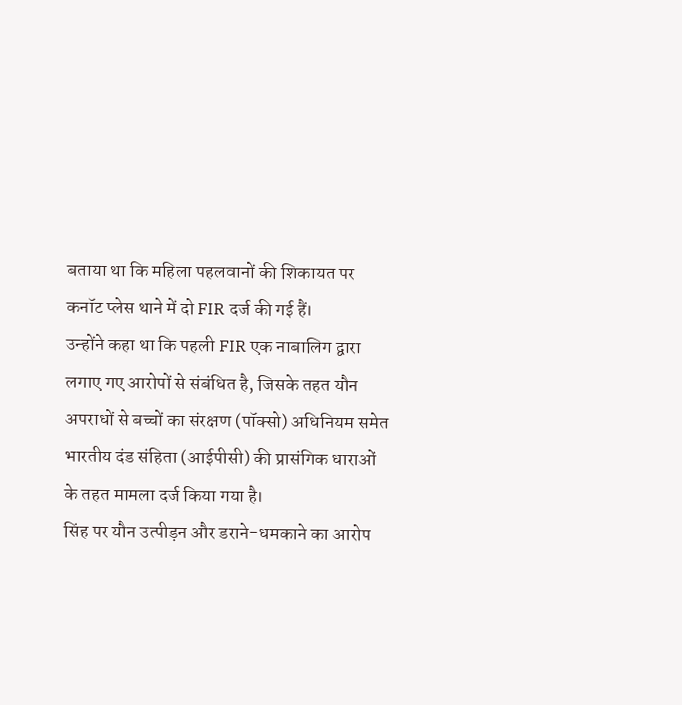बताया था कि महिला पहलवानों की शिकायत पर कनॉट प्लेस थाने में दो FIR दर्ज की गई हैं।
उन्होंने कहा था कि पहली FIR एक नाबालिग द्वारा लगाए गए आरोपों से संबंधित है, जिसके तहत यौन अपराधों से बच्चों का संरक्षण (पॉक्सो) अधिनियम समेत भारतीय दंड संहिता (आईपीसी) की प्रासंगिक धाराओं के तहत मामला दर्ज किया गया है।
सिंह पर यौन उत्पीड़न और डराने-धमकाने का आरोप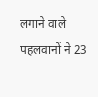लगाने वाले पहलवानों ने 23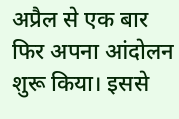अप्रैल से एक बार फिर अपना आंदोलन शुरू किया। इससे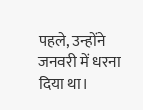पहले, उन्होंने जनवरी में धरना दिया था।